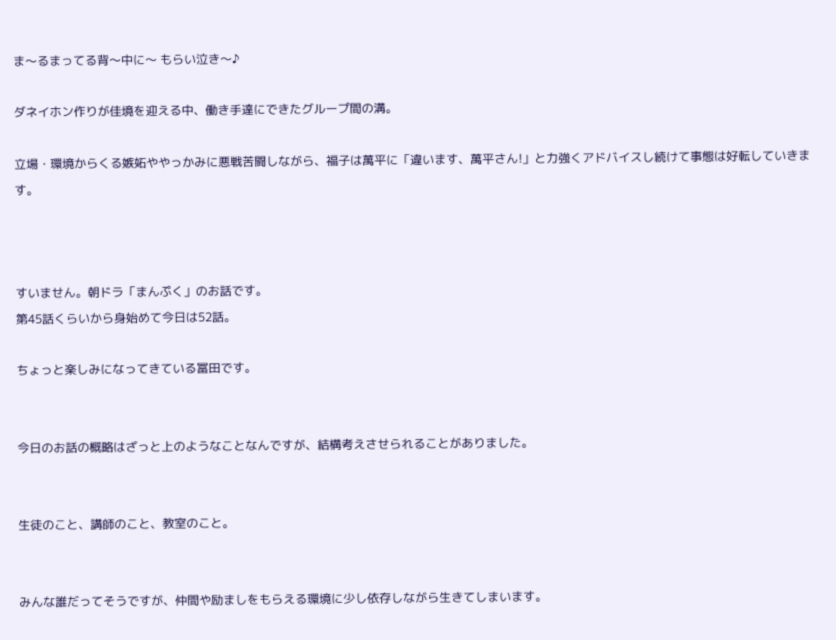ま〜るまってる背〜中に〜 もらい泣き〜♪

ダネイホン作りが佳境を迎える中、働き手達にできたグループ間の溝。

立場・環境からくる嫉妬ややっかみに悪戦苦闘しながら、福子は萬平に「違います、萬平さん!」と力強くアドバイスし続けて事態は好転していきます。



すいません。朝ドラ「まんぷく」のお話です。
第45話くらいから身始めて今日は52話。

ちょっと楽しみになってきている冨田です。


今日のお話の概略はざっと上のようなことなんですが、結構考えさせられることがありました。


生徒のこと、講師のこと、教室のこと。


みんな誰だってそうですが、仲間や励ましをもらえる環境に少し依存しながら生きてしまいます。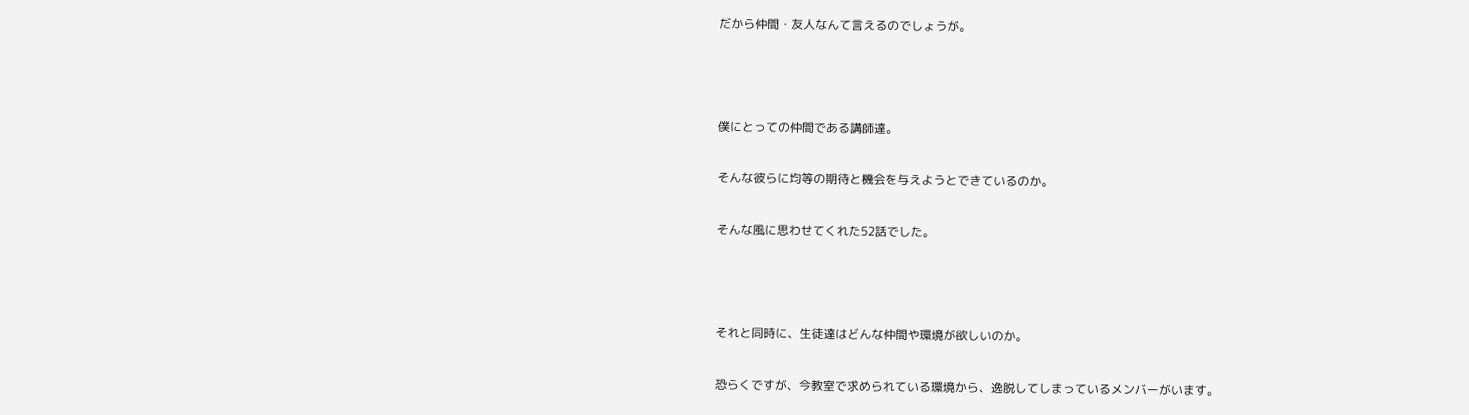だから仲間・友人なんて言えるのでしょうが。



僕にとっての仲間である講師達。

そんな彼らに均等の期待と機会を与えようとできているのか。

そんな風に思わせてくれた52話でした。



それと同時に、生徒達はどんな仲間や環境が欲しいのか。

恐らくですが、今教室で求められている環境から、逸脱してしまっているメンバーがいます。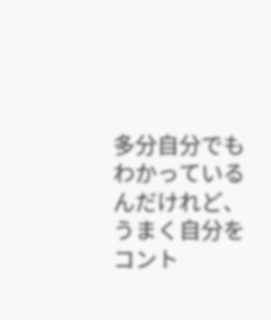多分自分でもわかっているんだけれど、うまく自分をコント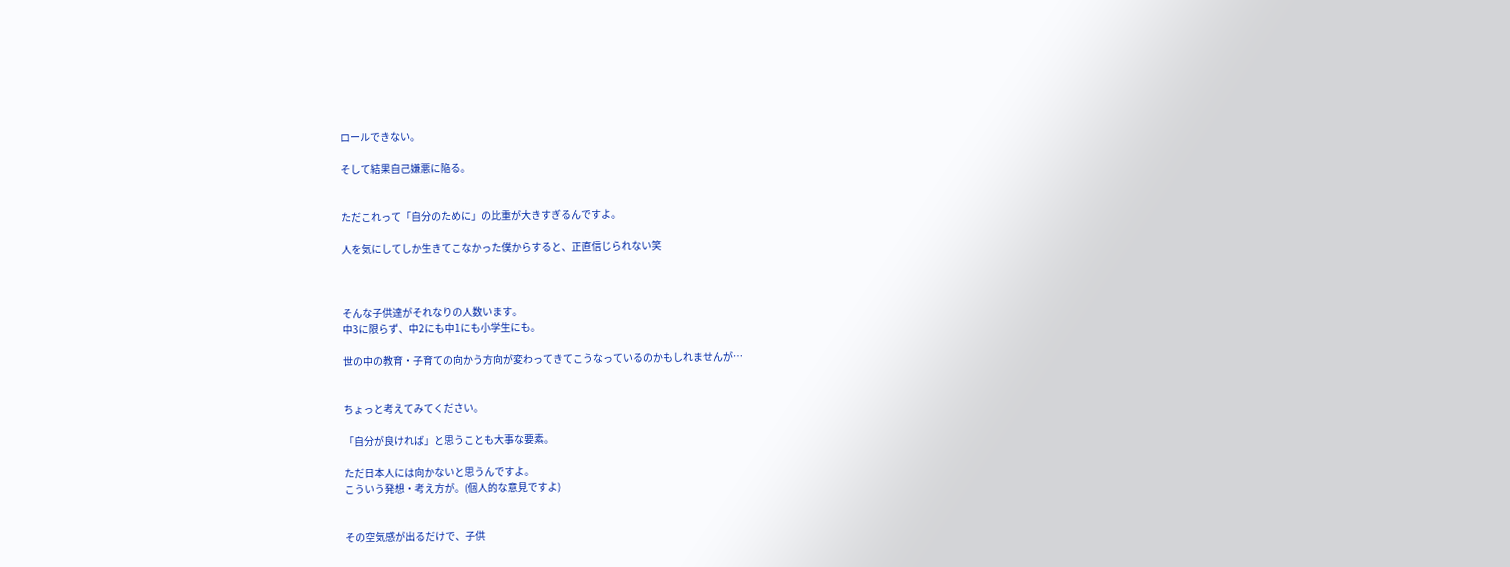ロールできない。

そして結果自己嫌悪に陥る。


ただこれって「自分のために」の比重が大きすぎるんですよ。

人を気にしてしか生きてこなかった僕からすると、正直信じられない笑



そんな子供達がそれなりの人数います。
中3に限らず、中2にも中1にも小学生にも。

世の中の教育・子育ての向かう方向が変わってきてこうなっているのかもしれませんが…


ちょっと考えてみてください。

「自分が良ければ」と思うことも大事な要素。

ただ日本人には向かないと思うんですよ。
こういう発想・考え方が。(個人的な意見ですよ)


その空気感が出るだけで、子供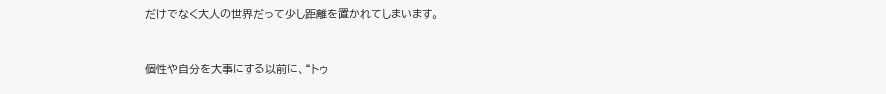だけでなく大人の世界だって少し距離を置かれてしまいます。


個性や自分を大事にする以前に、“トゥ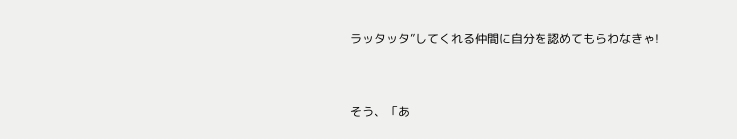ラッタッタ”してくれる仲間に自分を認めてもらわなきゃ!


そう、「あ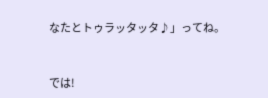なたとトゥラッタッタ♪」ってね。


では!